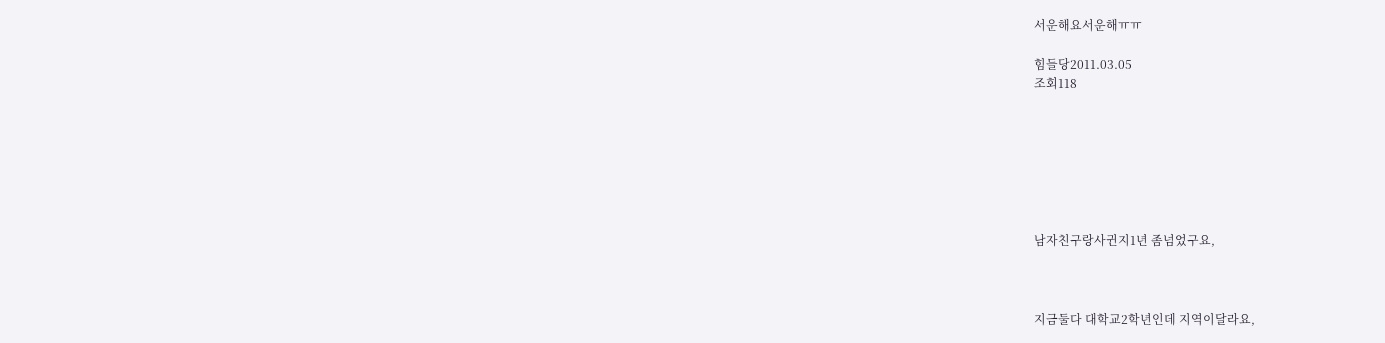서운해요서운해ㅠㅠ

힘들당2011.03.05
조회118







남자친구랑사귄지1년 좀넘었구요,



지금둘다 대학교2학년인데 지역이달라요,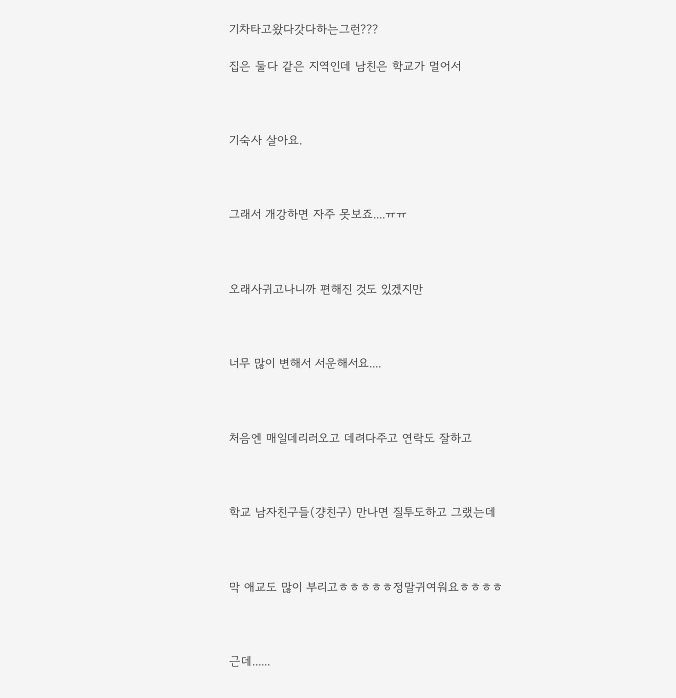기차타고왔다갓다하는그런???

집은 둘다 같은 지역인데 남친은 학교가 멀어서



기숙사 살아요.



그래서 개강하면 자주 못보죠....ㅠㅠ



오래사귀고나니까 편해진 것도 있겠지만



너무 많이 변해서 서운해서요....



처음엔 매일데리러오고 데려다주고 연락도 잘하고



학교 남자친구들(걍친구) 만나면 질투도하고 그랬는데



막 애교도 많이 부리고ㅎㅎㅎㅎㅎ정말귀여워요ㅎㅎㅎㅎ



근데......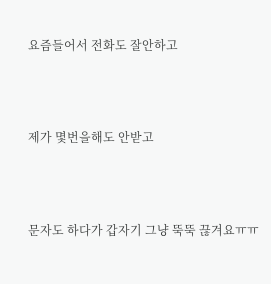요즘들어서 전화도 잘안하고



제가 몇번을해도 안받고



문자도 하다가 갑자기 그냥 뚝뚝 끊겨요ㅠㅠ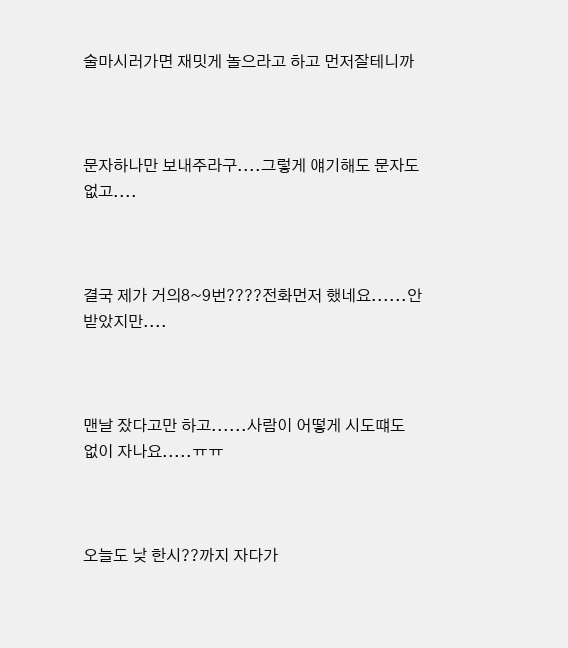술마시러가면 재밋게 놀으라고 하고 먼저잘테니까



문자하나만 보내주라구....그렇게 얘기해도 문자도 없고....



결국 제가 거의8~9번????전화먼저 했네요......안받았지만....



맨날 잤다고만 하고......사람이 어떻게 시도떄도 없이 자나요.....ㅠㅠ



오늘도 낮 한시??까지 자다가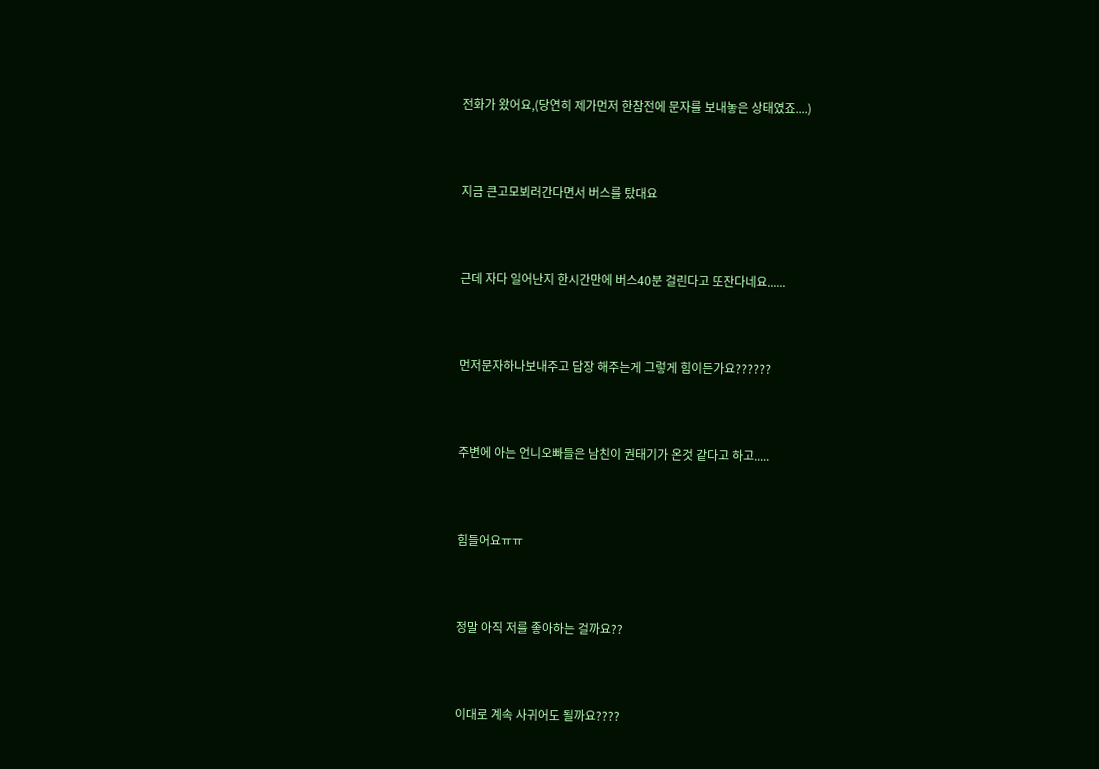전화가 왔어요,(당연히 제가먼저 한참전에 문자를 보내놓은 상태였죠....)



지금 큰고모뵈러간다면서 버스를 탔대요



근데 자다 일어난지 한시간만에 버스40분 걸린다고 또잔다네요......



먼저문자하나보내주고 답장 해주는게 그렇게 힘이든가요??????



주변에 아는 언니오빠들은 남친이 권태기가 온것 같다고 하고.....



힘들어요ㅠㅠ



정말 아직 저를 좋아하는 걸까요??



이대로 계속 사귀어도 될까요????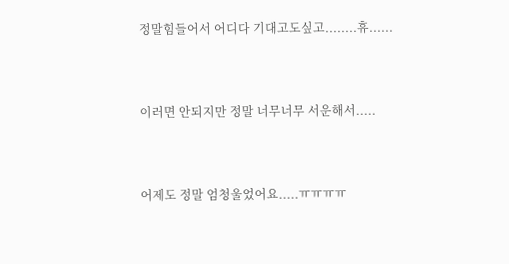정말힘들어서 어디다 기대고도싶고........휴......



이러면 안되지만 정말 너무너무 서운해서.....



어제도 정말 엄청울었어요.....ㅠㅠㅠㅠ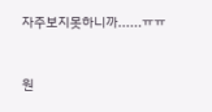자주보지못하니까......ㅠㅠ



원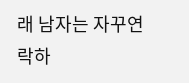래 남자는 자꾸연락하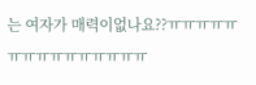는 여자가 매력이없나요??ㅠㅠㅠㅠㅠㅠㅠㅠㅠㅠㅠㅠㅠㅠㅠ